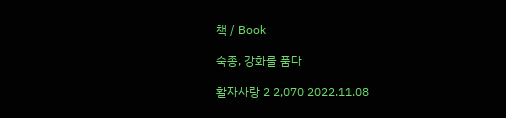책 / Book

숙종, 강화를 품다

활자사랑 2 2,070 2022.11.08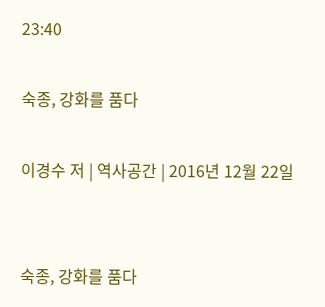23:40

숙종, 강화를 품다

이경수 저 | 역사공간 | 2016년 12월 22일


숙종, 강화를 품다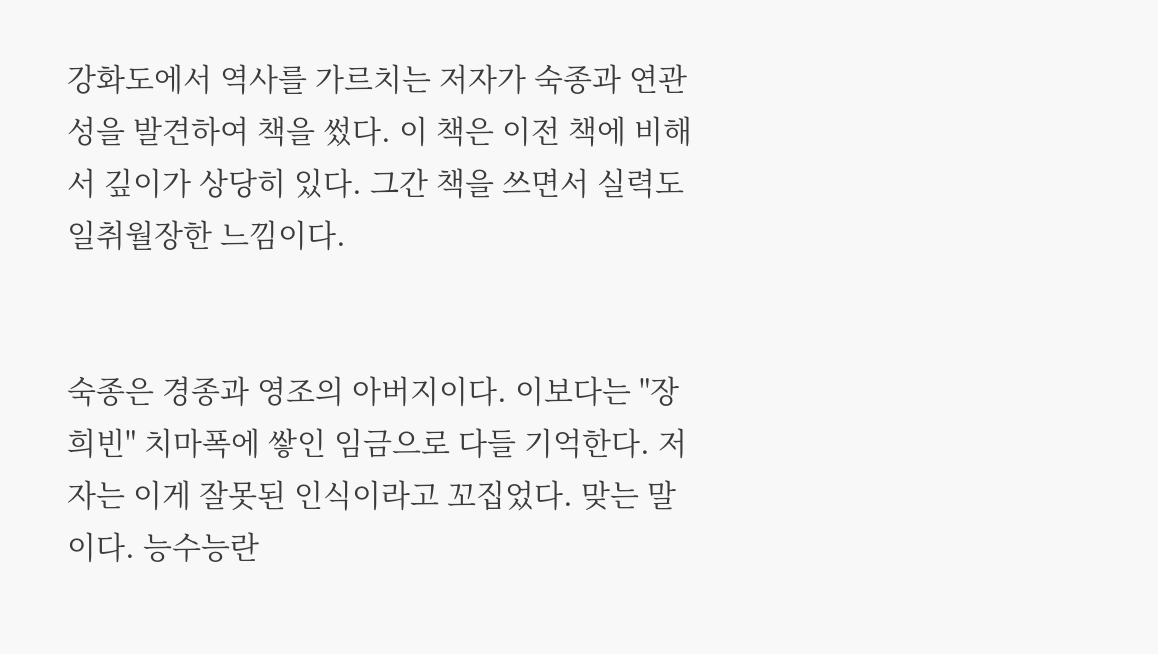강화도에서 역사를 가르치는 저자가 숙종과 연관성을 발견하여 책을 썼다. 이 책은 이전 책에 비해서 깊이가 상당히 있다. 그간 책을 쓰면서 실력도 일취월장한 느낌이다.


숙종은 경종과 영조의 아버지이다. 이보다는 "장희빈" 치마폭에 쌓인 임금으로 다들 기억한다. 저자는 이게 잘못된 인식이라고 꼬집었다. 맞는 말이다. 능수능란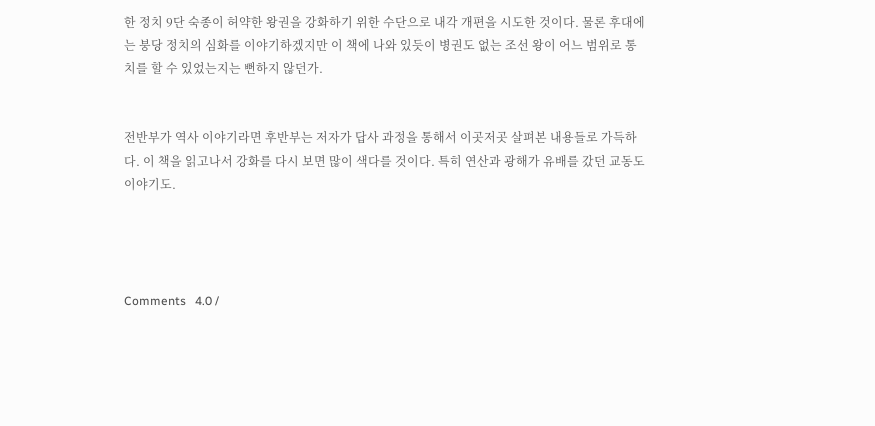한 정치 9단 숙종이 허약한 왕권을 강화하기 위한 수단으로 내각 개편을 시도한 것이다. 물론 후대에는 붕당 정치의 심화를 이야기하겠지만 이 책에 나와 있듯이 병권도 없는 조선 왕이 어느 범위로 통치를 할 수 있었는지는 뻔하지 않던가.


전반부가 역사 이야기라면 후반부는 저자가 답사 과정을 통해서 이곳저곳 살펴본 내용들로 가득하다. 이 책을 읽고나서 강화를 다시 보면 많이 색다를 것이다. 특히 연산과 광해가 유배를 갔던 교동도 이야기도.




Comments   4.0 /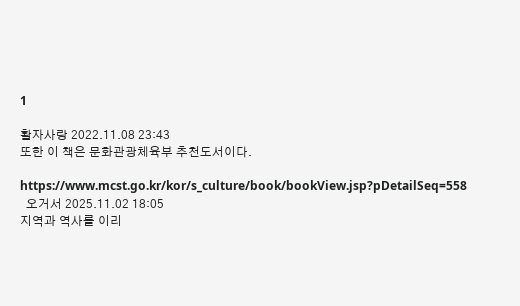1

활자사랑 2022.11.08 23:43
또한 이 책은 문화관광체육부 추천도서이다.

https://www.mcst.go.kr/kor/s_culture/book/bookView.jsp?pDetailSeq=558
  오거서 2025.11.02 18:05
지역과 역사를 이리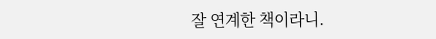잘 연계한 책이라니.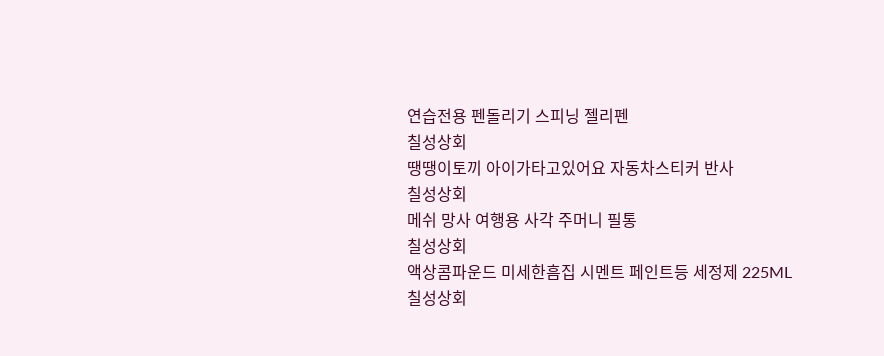연습전용 펜돌리기 스피닝 젤리펜
칠성상회
땡땡이토끼 아이가타고있어요 자동차스티커 반사
칠성상회
메쉬 망사 여행용 사각 주머니 필통
칠성상회
액상콤파운드 미세한흠집 시멘트 페인트등 세정제 225ML
칠성상회